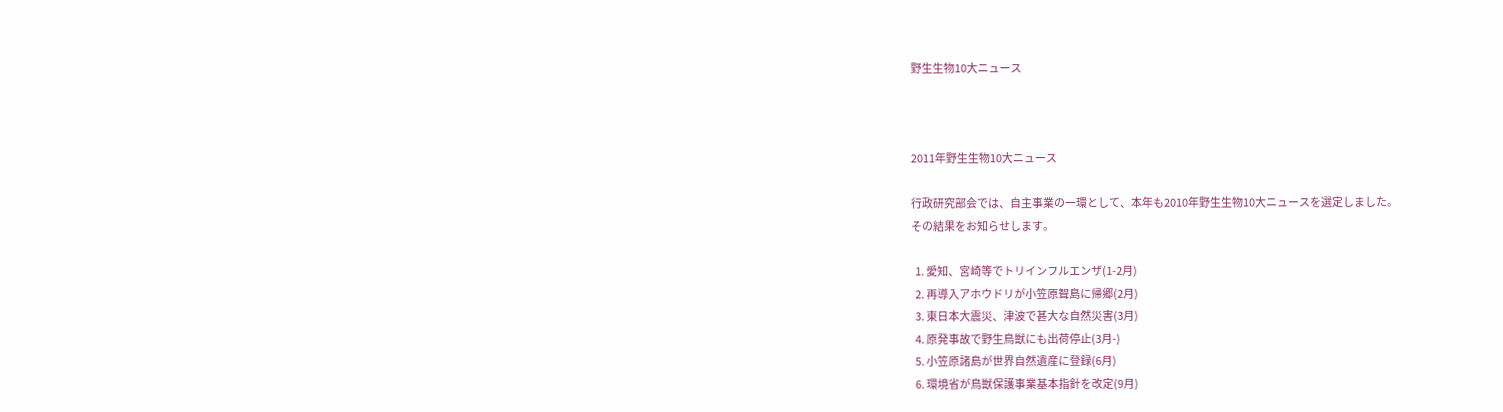野生生物10大ニュース



2011年野生生物10大ニュース

行政研究部会では、自主事業の一環として、本年も2010年野生生物10大ニュースを選定しました。
その結果をお知らせします。

  1. 愛知、宮崎等でトリインフルエンザ(1-2月)
  2. 再導入アホウドリが小笠原聟島に帰郷(2月)
  3. 東日本大震災、津波で甚大な自然災害(3月)
  4. 原発事故で野生鳥獣にも出荷停止(3月-)
  5. 小笠原諸島が世界自然遺産に登録(6月)
  6. 環境省が鳥獣保護事業基本指針を改定(9月)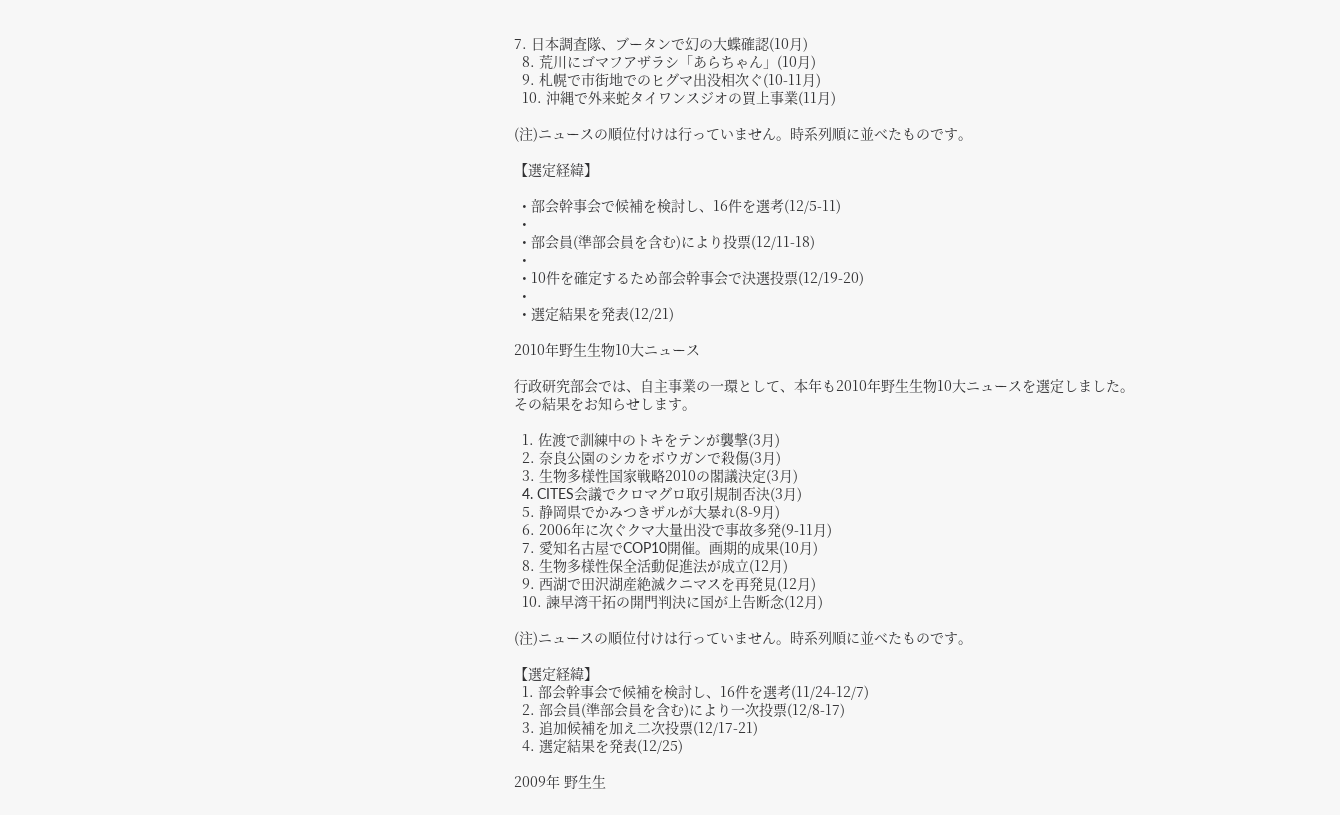7. 日本調査隊、ブータンで幻の大蝶確認(10月)
  8. 荒川にゴマフアザラシ「あらちゃん」(10月)
  9. 札幌で市街地でのヒグマ出没相次ぐ(10-11月)
  10. 沖縄で外来蛇タイワンスジオの買上事業(11月)

(注)ニュースの順位付けは行っていません。時系列順に並べたものです。

【選定経緯】

  • 部会幹事会で候補を検討し、16件を選考(12/5-11)
  •
  • 部会員(準部会員を含む)により投票(12/11-18)
  •
  • 10件を確定するため部会幹事会で決選投票(12/19-20)
  •
  • 選定結果を発表(12/21)

2010年野生生物10大ニュース

行政研究部会では、自主事業の一環として、本年も2010年野生生物10大ニュースを選定しました。
その結果をお知らせします。

  1. 佐渡で訓練中のトキをテンが襲撃(3月)
  2. 奈良公園のシカをボウガンで殺傷(3月)
  3. 生物多様性国家戦略2010の閣議決定(3月)
  4. CITES会議でクロマグロ取引規制否決(3月)
  5. 静岡県でかみつきザルが大暴れ(8-9月)
  6. 2006年に次ぐクマ大量出没で事故多発(9-11月)
  7. 愛知名古屋でCOP10開催。画期的成果(10月)
  8. 生物多様性保全活動促進法が成立(12月)
  9. 西湖で田沢湖産絶滅クニマスを再発見(12月)
  10. 諫早湾干拓の開門判決に国が上告断念(12月)

(注)ニュースの順位付けは行っていません。時系列順に並べたものです。

【選定経緯】
  1. 部会幹事会で候補を検討し、16件を選考(11/24-12/7)
  2. 部会員(準部会員を含む)により一次投票(12/8-17)
  3. 追加候補を加え二次投票(12/17-21)
  4. 選定結果を発表(12/25)

2009年 野生生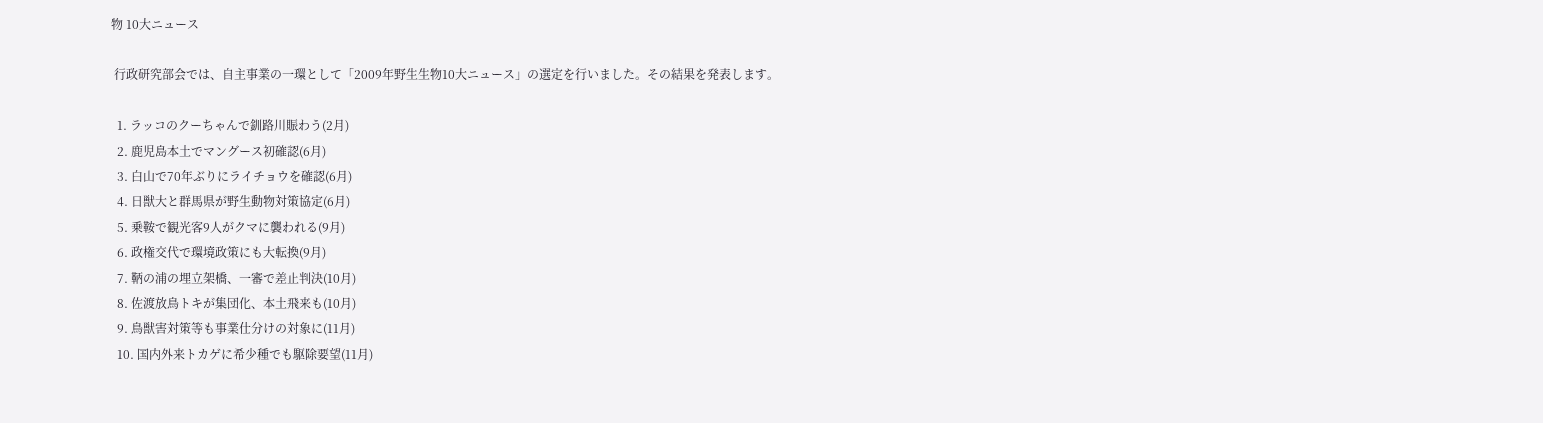物 10大ニュース

 行政研究部会では、自主事業の一環として「2009年野生生物10大ニュース」の選定を行いました。その結果を発表します。

  1. ラッコのクーちゃんで釧路川賑わう(2月)
  2. 鹿児島本土でマングース初確認(6月)
  3. 白山で70年ぶりにライチョウを確認(6月)
  4. 日獣大と群馬県が野生動物対策協定(6月)
  5. 乗鞍で観光客9人がクマに襲われる(9月)
  6. 政権交代で環境政策にも大転換(9月)
  7. 鞆の浦の埋立架橋、一審で差止判決(10月)
  8. 佐渡放鳥トキが集団化、本土飛来も(10月)
  9. 鳥獣害対策等も事業仕分けの対象に(11月)
  10. 国内外来トカゲに希少種でも駆除要望(11月)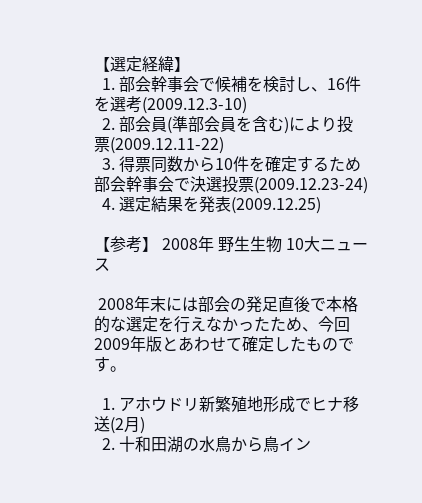【選定経緯】
  1. 部会幹事会で候補を検討し、16件を選考(2009.12.3-10)
  2. 部会員(準部会員を含む)により投票(2009.12.11-22)
  3. 得票同数から10件を確定するため部会幹事会で決選投票(2009.12.23-24)
  4. 選定結果を発表(2009.12.25)

【参考】 2008年 野生生物 10大ニュース

 2008年末には部会の発足直後で本格的な選定を行えなかったため、今回2009年版とあわせて確定したものです。

  1. アホウドリ新繁殖地形成でヒナ移送(2月)
  2. 十和田湖の水鳥から鳥イン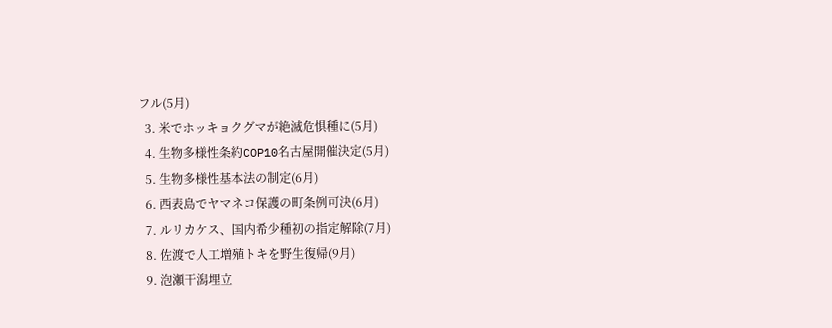フル(5月)
  3. 米でホッキョクグマが絶滅危惧種に(5月)
  4. 生物多様性条約COP10名古屋開催決定(5月)
  5. 生物多様性基本法の制定(6月)
  6. 西表島でヤマネコ保護の町条例可決(6月)
  7. ルリカケス、国内希少種初の指定解除(7月)
  8. 佐渡で人工増殖トキを野生復帰(9月)
  9. 泡瀬干潟埋立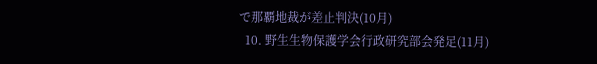で那覇地裁が差止判決(10月)
  10. 野生生物保護学会行政研究部会発足(11月)